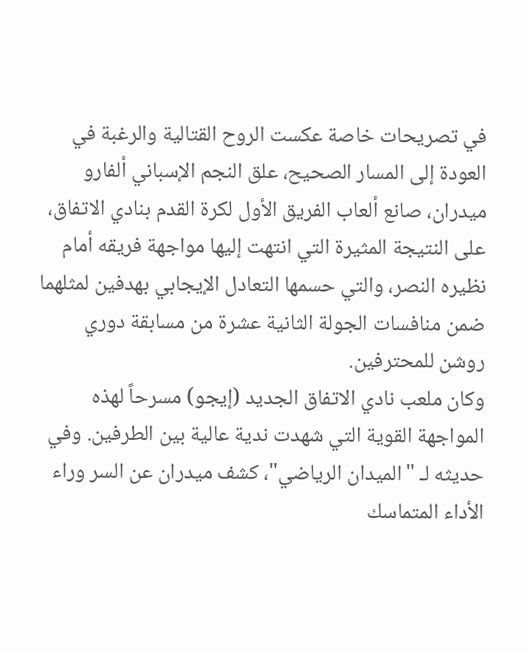في تصريحات خاصة عكست الروح القتالية والرغبة في العودة إلى المسار الصحيح، علق النجم الإسباني ألفارو ميدران، صانع ألعاب الفريق الأول لكرة القدم بنادي الاتفاق، على النتيجة المثيرة التي انتهت إليها مواجهة فريقه أمام نظيره النصر، والتي حسمها التعادل الإيجابي بهدفين لمثلهما ضمن منافسات الجولة الثانية عشرة من مسابقة دوري روشن للمحترفين.
وكان ملعب نادي الاتفاق الجديد (إيجو) مسرحاً لهذه المواجهة القوية التي شهدت ندية عالية بين الطرفين. وفي حديثه لـ "الميدان الرياضي"، كشف ميدران عن السر وراء الأداء المتماسك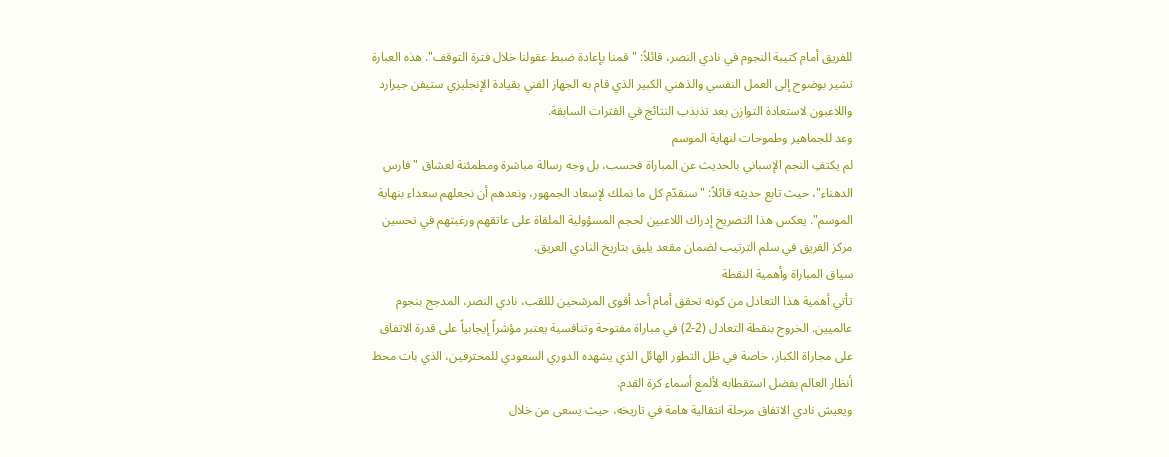للفريق أمام كتيبة النجوم في نادي النصر، قائلاً: "قمنا بإعادة ضبط عقولنا خلال فترة التوقف". هذه العبارة تشير بوضوح إلى العمل النفسي والذهني الكبير الذي قام به الجهاز الفني بقيادة الإنجليزي ستيفن جيرارد واللاعبون لاستعادة التوازن بعد تذبذب النتائج في الفترات السابقة.
وعد للجماهير وطموحات لنهاية الموسم
لم يكتفِ النجم الإسباني بالحديث عن المباراة فحسب، بل وجه رسالة مباشرة ومطمئنة لعشاق "فارس الدهناء"، حيث تابع حديثه قائلاً: "سنقدّم كل ما نملك لإسعاد الجمهور، ونعدهم أن نجعلهم سعداء بنهاية الموسم". يعكس هذا التصريح إدراك اللاعبين لحجم المسؤولية الملقاة على عاتقهم ورغبتهم في تحسين مركز الفريق في سلم الترتيب لضمان مقعد يليق بتاريخ النادي العريق.
سياق المباراة وأهمية النقطة
تأتي أهمية هذا التعادل من كونه تحقق أمام أحد أقوى المرشحين لللقب، نادي النصر، المدجج بنجوم عالميين. الخروج بنقطة التعادل (2-2) في مباراة مفتوحة وتنافسية يعتبر مؤشراً إيجابياً على قدرة الاتفاق على مجاراة الكبار، خاصة في ظل التطور الهائل الذي يشهده الدوري السعودي للمحترفين، الذي بات محط أنظار العالم بفضل استقطابه لألمع أسماء كرة القدم.
ويعيش نادي الاتفاق مرحلة انتقالية هامة في تاريخه، حيث يسعى من خلال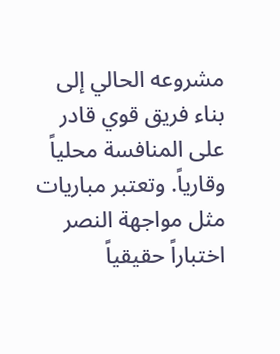مشروعه الحالي إلى بناء فريق قوي قادر على المنافسة محلياً وقارياً. وتعتبر مباريات مثل مواجهة النصر اختباراً حقيقياً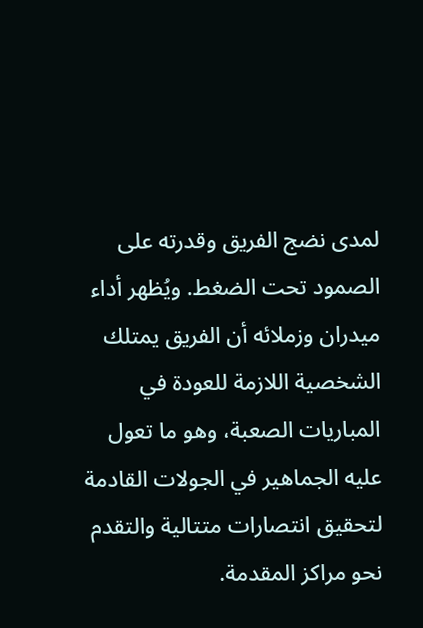لمدى نضج الفريق وقدرته على الصمود تحت الضغط. ويُظهر أداء ميدران وزملائه أن الفريق يمتلك الشخصية اللازمة للعودة في المباريات الصعبة، وهو ما تعول عليه الجماهير في الجولات القادمة لتحقيق انتصارات متتالية والتقدم نحو مراكز المقدمة.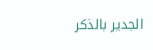الجدير بالذكر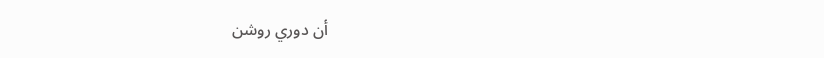أن دوري روشن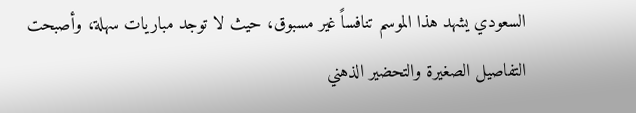السعودي يشهد هذا الموسم تنافساً غير مسبوق، حيث لا توجد مباريات سهلة، وأصبحت التفاصيل الصغيرة والتحضير الذهني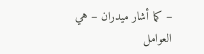– كما أشار ميدران – هي العوامل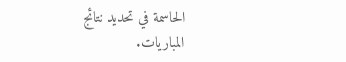الحاسمة في تحديد نتائج المباريات.